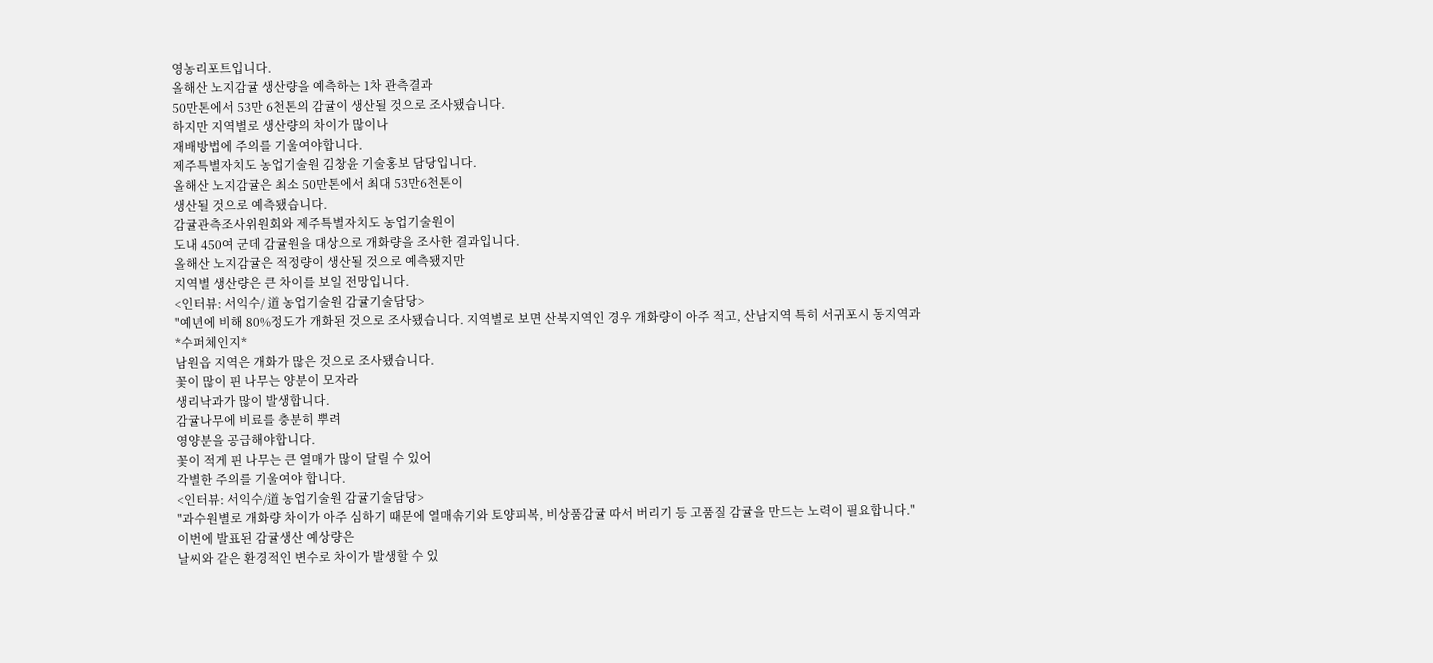영농리포트입니다.
올해산 노지감귤 생산량을 예측하는 1차 관측결과
50만톤에서 53만 6천톤의 감귤이 생산될 것으로 조사됐습니다.
하지만 지역별로 생산량의 차이가 많이나
재배방법에 주의를 기울여야합니다.
제주특별자치도 농업기술원 김창윤 기술홍보 담당입니다.
올해산 노지감귤은 최소 50만톤에서 최대 53만6천톤이
생산될 것으로 예측됐습니다.
감귤관측조사위원회와 제주특별자치도 농업기술원이
도내 450여 군데 감귤원을 대상으로 개화량을 조사한 결과입니다.
올해산 노지감귤은 적정량이 생산될 것으로 예측됐지만
지역별 생산량은 큰 차이를 보일 전망입니다.
<인터뷰: 서익수/ 道 농업기술원 감귤기술담당>
"예년에 비해 80%정도가 개화된 것으로 조사됐습니다. 지역별로 보면 산북지역인 경우 개화량이 아주 적고, 산남지역 특히 서귀포시 동지역과
*수퍼체인지*
남원읍 지역은 개화가 많은 것으로 조사됐습니다.
꽃이 많이 핀 나무는 양분이 모자라
생리낙과가 많이 발생합니다.
감귤나무에 비료를 충분히 뿌려
영양분을 공급해야합니다.
꽃이 적게 핀 나무는 큰 열매가 많이 달릴 수 있어
각별한 주의를 기울여야 합니다.
<인터뷰: 서익수/道 농업기술원 감귤기술담당>
"과수원별로 개화량 차이가 아주 심하기 때문에 열매솎기와 토양피복, 비상품감귤 따서 버리기 등 고품질 감귤을 만드는 노력이 필요합니다."
이번에 발표된 감귤생산 예상량은
날씨와 같은 환경적인 변수로 차이가 발생할 수 있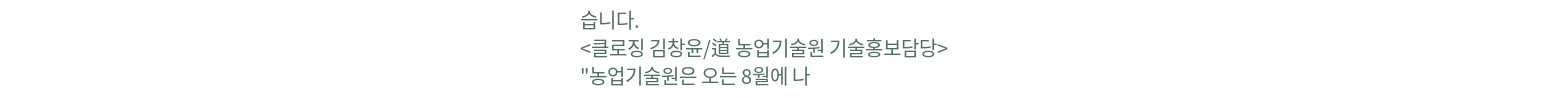습니다.
<클로징 김창윤/道 농업기술원 기술홍보담당>
"농업기술원은 오는 8월에 나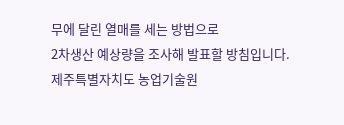무에 달린 열매를 세는 방법으로
2차생산 예상량을 조사해 발표할 방침입니다.
제주특별자치도 농업기술원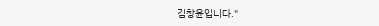김창윤입니다."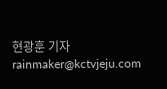현광훈 기자
rainmaker@kctvjeju.com